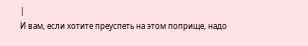|
И вам, если хотите преуспеть на этом поприще, надо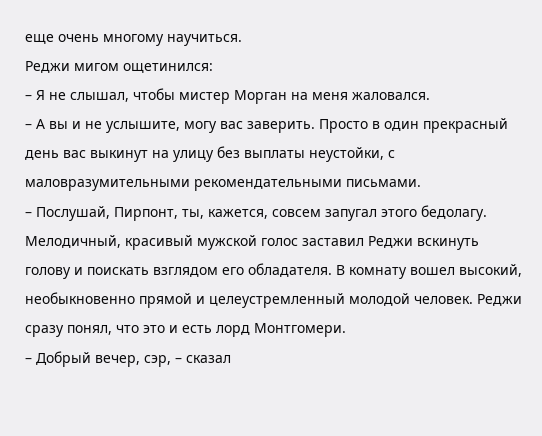еще очень многому научиться.
Реджи мигом ощетинился:
– Я не слышал, чтобы мистер Морган на меня жаловался.
– А вы и не услышите, могу вас заверить. Просто в один прекрасный день вас выкинут на улицу без выплаты неустойки, с маловразумительными рекомендательными письмами.
– Послушай, Пирпонт, ты, кажется, совсем запугал этого бедолагу.
Мелодичный, красивый мужской голос заставил Реджи вскинуть голову и поискать взглядом его обладателя. В комнату вошел высокий, необыкновенно прямой и целеустремленный молодой человек. Реджи сразу понял, что это и есть лорд Монтгомери.
– Добрый вечер, сэр, – сказал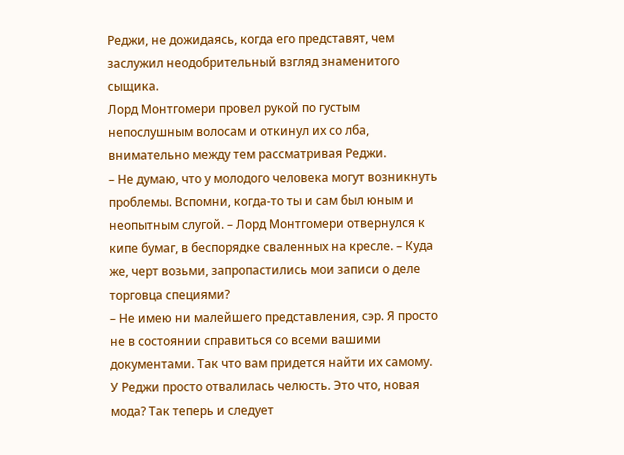Реджи, не дожидаясь, когда его представят, чем заслужил неодобрительный взгляд знаменитого сыщика.
Лорд Монтгомери провел рукой по густым непослушным волосам и откинул их со лба, внимательно между тем рассматривая Реджи.
– Не думаю, что у молодого человека могут возникнуть проблемы. Вспомни, когда-то ты и сам был юным и неопытным слугой. – Лорд Монтгомери отвернулся к кипе бумаг, в беспорядке сваленных на кресле. – Куда же, черт возьми, запропастились мои записи о деле торговца специями?
– Не имею ни малейшего представления, сэр. Я просто не в состоянии справиться со всеми вашими документами. Так что вам придется найти их самому.
У Реджи просто отвалилась челюсть. Это что, новая мода? Так теперь и следует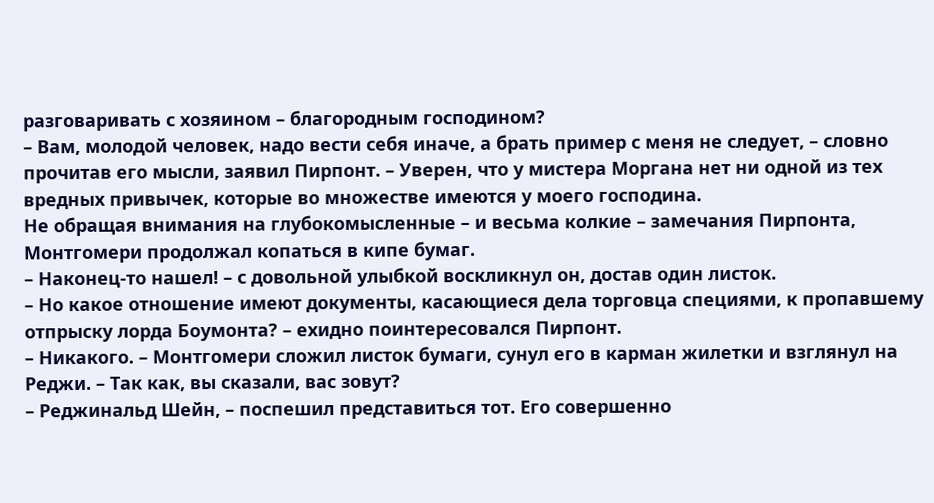разговаривать с хозяином – благородным господином?
– Вам, молодой человек, надо вести себя иначе, а брать пример с меня не следует, – словно прочитав его мысли, заявил Пирпонт. – Уверен, что у мистера Моргана нет ни одной из тех вредных привычек, которые во множестве имеются у моего господина.
Не обращая внимания на глубокомысленные – и весьма колкие – замечания Пирпонта, Монтгомери продолжал копаться в кипе бумаг.
– Наконец-то нашел! – с довольной улыбкой воскликнул он, достав один листок.
– Но какое отношение имеют документы, касающиеся дела торговца специями, к пропавшему отпрыску лорда Боумонта? – ехидно поинтересовался Пирпонт.
– Никакого. – Монтгомери сложил листок бумаги, сунул его в карман жилетки и взглянул на Реджи. – Так как, вы сказали, вас зовут?
– Реджинальд Шейн, – поспешил представиться тот. Его совершенно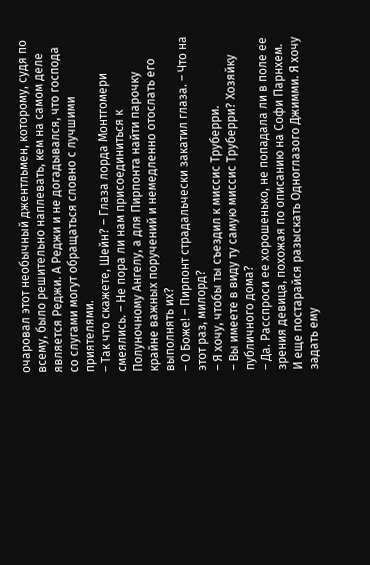очаровал этот необычный джентльмен, которому, судя по всему, было решительно наплевать, кем на самом деле является Реджи. А Реджи и не догадывался, что господа со слугами могут обращаться словно с лучшими приятелями.
– Так что скажете, Шейн? – Глаза лорда Монтгомери смеялись. – Не пора ли нам присоединиться к Полуночному Ангелу, а для Пирпонта найти парочку крайне важных поручений и немедленно отослать его выполнять их?
– О Боже! – Пирпонт страдальчески закатил глаза. – Что на этот раз, милорд?
– Я хочу, чтобы ты съездил к миссис Труберри.
– Вы имеете в виду ту самую миссис Труберри? Хозяйку публичного дома?
– Да. Расспроси ее хорошенько, не попадала ли в поле ее зрения девица, похожая по описанию на Софи Парнхем. И еще постарайся разыскать Одноглазого Джимми. Я хочу задать ему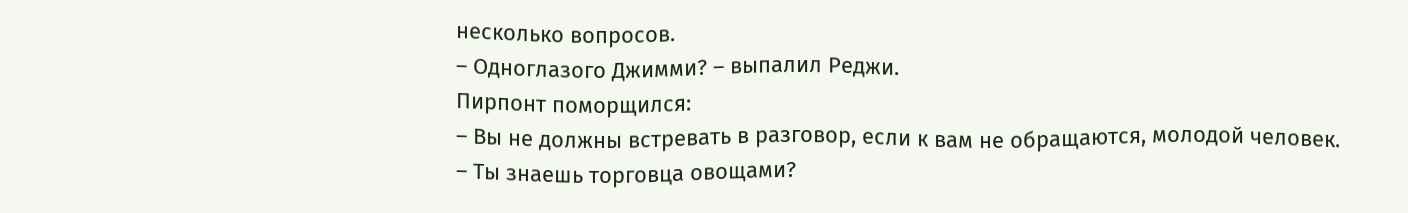несколько вопросов.
– Одноглазого Джимми? – выпалил Реджи.
Пирпонт поморщился:
– Вы не должны встревать в разговор, если к вам не обращаются, молодой человек.
– Ты знаешь торговца овощами?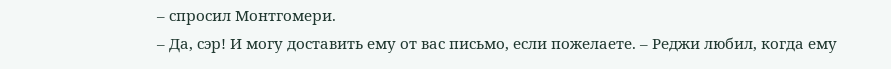– спросил Монтгомери.
– Да, сэр! И могу доставить ему от вас письмо, если пожелаете. – Реджи любил, когда ему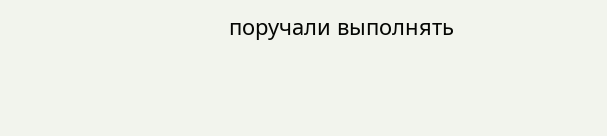поручали выполнять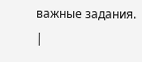важные задания. |